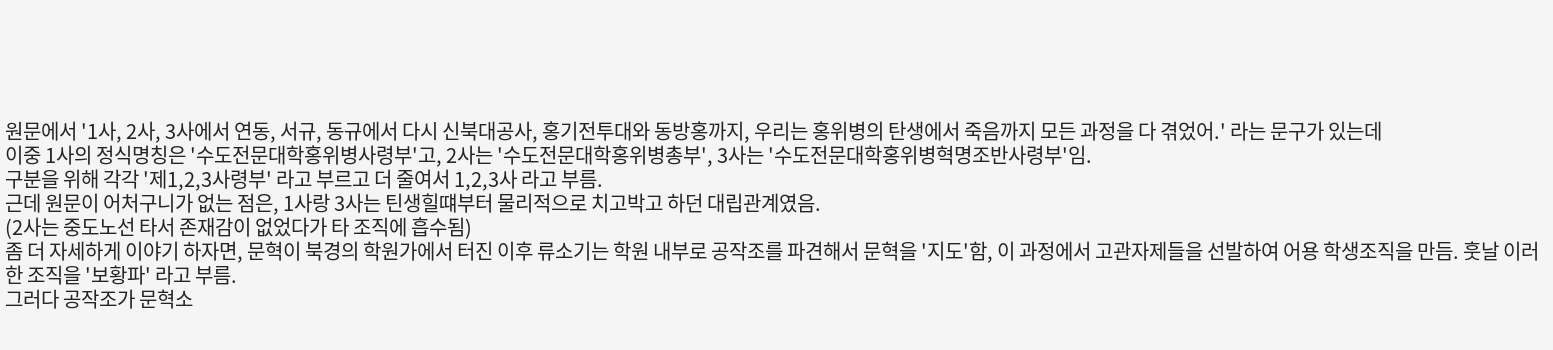원문에서 '1사, 2사, 3사에서 연동, 서규, 동규에서 다시 신북대공사, 홍기전투대와 동방홍까지, 우리는 홍위병의 탄생에서 죽음까지 모든 과정을 다 겪었어.' 라는 문구가 있는데
이중 1사의 정식명칭은 '수도전문대학홍위병사령부'고, 2사는 '수도전문대학홍위병총부', 3사는 '수도전문대학홍위병혁명조반사령부'임.
구분을 위해 각각 '제1,2,3사령부' 라고 부르고 더 줄여서 1,2,3사 라고 부름.
근데 원문이 어처구니가 없는 점은, 1사랑 3사는 틴생힐떄부터 물리적으로 치고박고 하던 대립관계였음.
(2사는 중도노선 타서 존재감이 없었다가 타 조직에 흡수됨)
좀 더 자세하게 이야기 하자면, 문혁이 북경의 학원가에서 터진 이후 류소기는 학원 내부로 공작조를 파견해서 문혁을 '지도'함, 이 과정에서 고관자제들을 선발하여 어용 학생조직을 만듬. 훗날 이러한 조직을 '보황파' 라고 부름.
그러다 공작조가 문혁소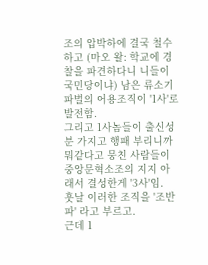조의 압박하에 결국 철수하고 (마오 왈: 학교에 경찰을 파견하다니 니들이 국민당이냐) 남은 류소기파벌의 어용조직이 '1사'로 발전함.
그리고 1사놈들이 출신성분 가지고 행패 부리니까 뭐같다고 뭉친 사람들이 중앙문혁소조의 지지 아래서 결성한게 '3사'임.
훗날 이러한 조직을 '조반파' 라고 부르고.
근데 1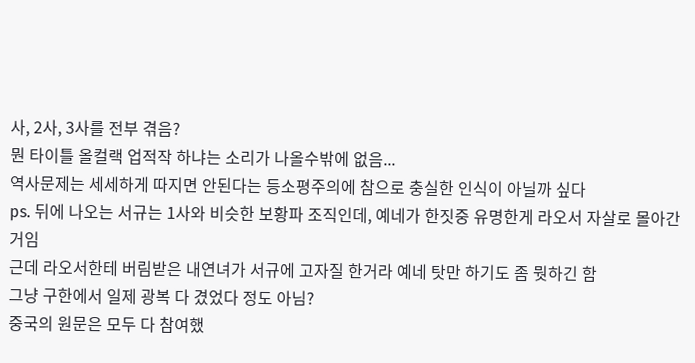사, 2사, 3사를 전부 겪음?
뭔 타이틀 올컬랙 업적작 하냐는 소리가 나올수밖에 없음...
역사문제는 세세하게 따지면 안된다는 등소평주의에 참으로 충실한 인식이 아닐까 싶다
ps. 뒤에 나오는 서규는 1사와 비슷한 보황파 조직인데, 예네가 한짓중 유명한게 라오서 자살로 몰아간거임
근데 라오서한테 버림받은 내연녀가 서규에 고자질 한거라 예네 탓만 하기도 좀 뭣하긴 함
그냥 구한에서 일제 광복 다 겼었다 정도 아님?
중국의 원문은 모두 다 참여했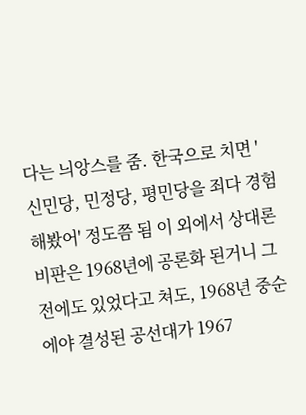다는 늬앙스를 줌. 한국으로 치면 '신민당, 민정당, 평민당을 죄다 경험해봤어' 정도쯤 됨 이 외에서 상대론 비판은 1968년에 공론화 된거니 그 전에도 있었다고 쳐도, 1968년 중순에야 결성된 공선대가 1967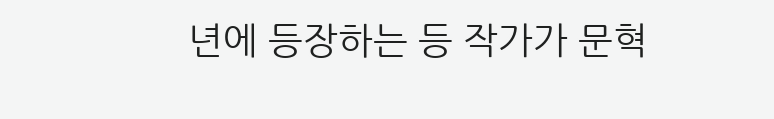년에 등장하는 등 작가가 문혁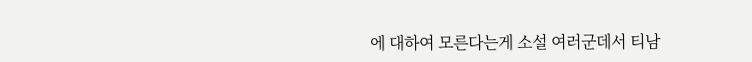에 대하여 모른다는게 소설 여러군데서 티남